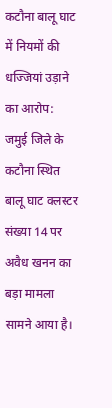कटौना बालू घाट में नियमों की धज्जियां उड़ाने का आरोप: जमुई जिले के कटौना स्थित बालू घाट क्लस्टर संख्या 14 पर अवैध खनन का बड़ा मामला सामने आया है।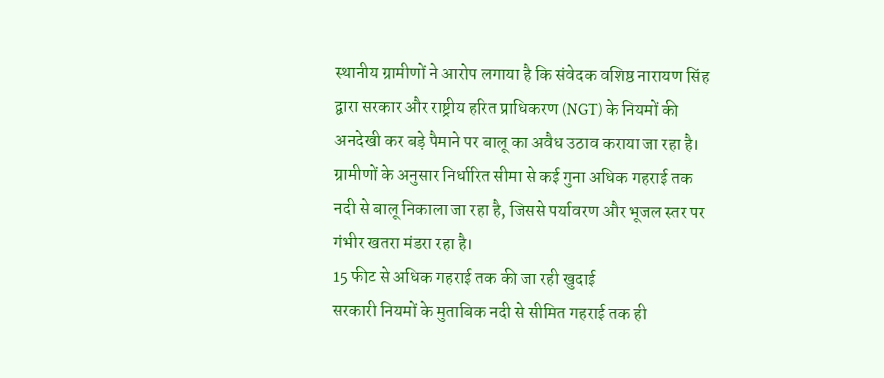स्थानीय ग्रामीणों ने आरोप लगाया है कि संवेदक वशिष्ठ नारायण सिंह द्वारा सरकार और राष्ट्रीय हरित प्राधिकरण (NGT) के नियमों की अनदेखी कर बड़े पैमाने पर बालू का अवैध उठाव कराया जा रहा है। ग्रामीणों के अनुसार निर्धारित सीमा से कई गुना अधिक गहराई तक नदी से बालू निकाला जा रहा है, जिससे पर्यावरण और भूजल स्तर पर गंभीर खतरा मंडरा रहा है।
15 फीट से अधिक गहराई तक की जा रही खुदाई
सरकारी नियमों के मुताबिक नदी से सीमित गहराई तक ही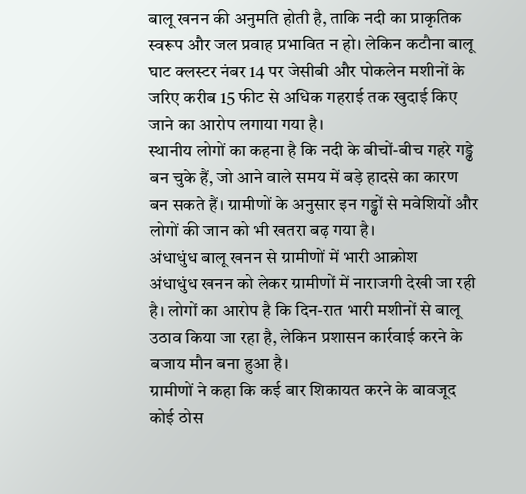बालू खनन की अनुमति होती है, ताकि नदी का प्राकृतिक स्वरूप और जल प्रवाह प्रभावित न हो। लेकिन कटौना बालू घाट क्लस्टर नंबर 14 पर जेसीबी और पोकलेन मशीनों के जरिए करीब 15 फीट से अधिक गहराई तक खुदाई किए जाने का आरोप लगाया गया है।
स्थानीय लोगों का कहना है कि नदी के बीचों-बीच गहरे गड्ढे बन चुके हैं, जो आने वाले समय में बड़े हादसे का कारण बन सकते हैं। ग्रामीणों के अनुसार इन गड्ढों से मवेशियों और लोगों की जान को भी खतरा बढ़ गया है।
अंधाधुंध बालू खनन से ग्रामीणों में भारी आक्रोश
अंधाधुंध खनन को लेकर ग्रामीणों में नाराजगी देखी जा रही है। लोगों का आरोप है कि दिन-रात भारी मशीनों से बालू उठाव किया जा रहा है, लेकिन प्रशासन कार्रवाई करने के बजाय मौन बना हुआ है।
ग्रामीणों ने कहा कि कई बार शिकायत करने के बावजूद कोई ठोस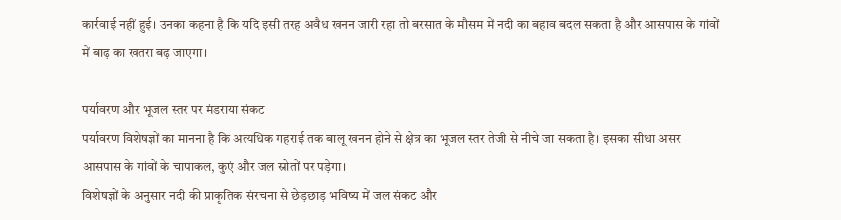कार्रवाई नहीं हुई। उनका कहना है कि यदि इसी तरह अवैध खनन जारी रहा तो बरसात के मौसम में नदी का बहाव बदल सकता है और आसपास के गांवों में बाढ़ का खतरा बढ़ जाएगा।

पर्यावरण और भूजल स्तर पर मंडराया संकट
पर्यावरण विशेषज्ञों का मानना है कि अत्यधिक गहराई तक बालू खनन होने से क्षेत्र का भूजल स्तर तेजी से नीचे जा सकता है। इसका सीधा असर आसपास के गांवों के चापाकल, कुएं और जल स्रोतों पर पड़ेगा।
विशेषज्ञों के अनुसार नदी की प्राकृतिक संरचना से छेड़छाड़ भविष्य में जल संकट और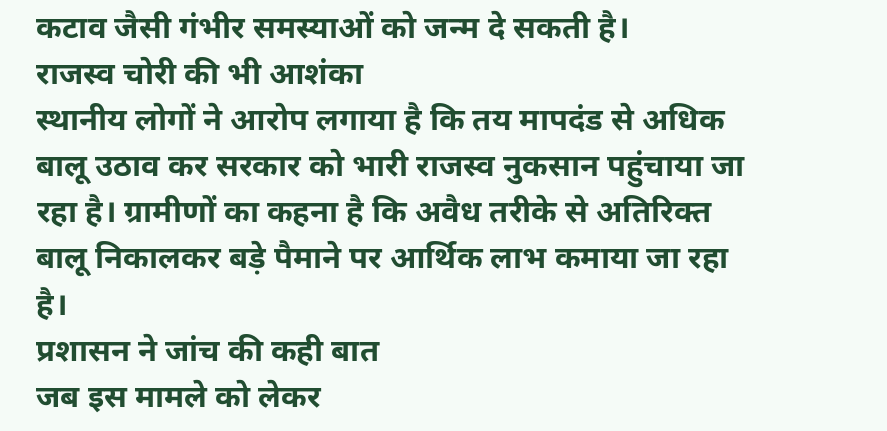कटाव जैसी गंभीर समस्याओं को जन्म दे सकती है।
राजस्व चोरी की भी आशंका
स्थानीय लोगों ने आरोप लगाया है कि तय मापदंड से अधिक बालू उठाव कर सरकार को भारी राजस्व नुकसान पहुंचाया जा रहा है। ग्रामीणों का कहना है कि अवैध तरीके से अतिरिक्त बालू निकालकर बड़े पैमाने पर आर्थिक लाभ कमाया जा रहा है।
प्रशासन ने जांच की कही बात
जब इस मामले को लेकर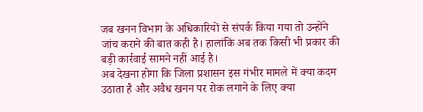जब खनन विभाग के अधिकारियों से संपर्क किया गया तो उन्होंने जांच कराने की बात कही है। हालांकि अब तक किसी भी प्रकार की बड़ी कार्रवाई सामने नहीं आई है।
अब देखना होगा कि जिला प्रशासन इस गंभीर मामले में क्या कदम उठाता है और अवैध खनन पर रोक लगाने के लिए क्या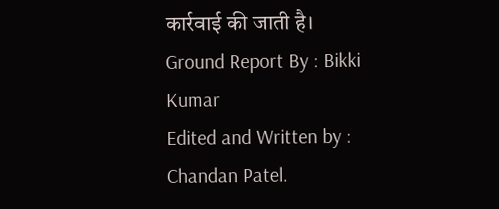कार्रवाई की जाती है।
Ground Report By : Bikki Kumar
Edited and Written by : Chandan Patel.